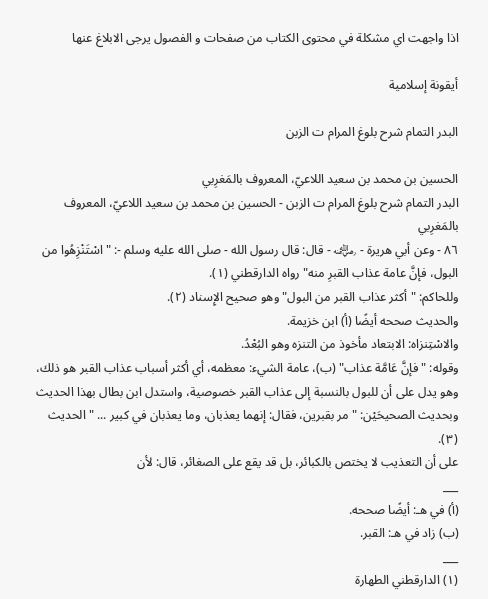اذا واجهت اي مشكلة في محتوى الكتاب من صفحات و الفصول يرجى الابلاغ عنها

أيقونة إسلامية

البدر التمام شرح بلوغ المرام ت الزبن

الحسين بن محمد بن سعيد اللاعيّ، المعروف بالمَغرِبي
البدر التمام شرح بلوغ المرام ت الزبن - الحسين بن محمد بن سعيد اللاعيّ، المعروف بالمَغرِبي
٨٦ - وعن أبي هريرة - ﵁ - قال: قال رسول الله - صلى الله عليه وسلم -: "اسْتَنْزِهُوا من البول، فإنَّ عامة عذاب القبرِ منه" رواه الدارقطني (١).
وللحاكم: "أكثر عذاب القبر من البول" وهو صحيح الإِسناد (٢).
والحديث صححه أيضًا (أ) ابن خزيمة.
والاسْتِنزاه: الابتعاد مأخوذ من التنزه وهو البُعْدُ.
وقوله: "فإنَّ عَامَّة عذاب" (ب)، عامة الشيء: معظمه، أي أكثر أسباب عذاب القبر هو ذلك، وهو يدل على أن للبول بالنسبة إلى عذاب القبر خصوصية، واستدل ابن بطال بهذا الحديث وبحديث الصحيحَيْن: "مر بقبرين، فقال: إنهما يعذبان، وما يعذبان في كبير ... " الحديث (٣).
على أن التعذيب لا يختص بالكبائر، بل قد يقع على الصغائر، قال: لأن
___
(أ) في هـ: أيضًا صححه.
(ب) زاد في هـ: القبر.
___
(١) الدارقطني الطهارة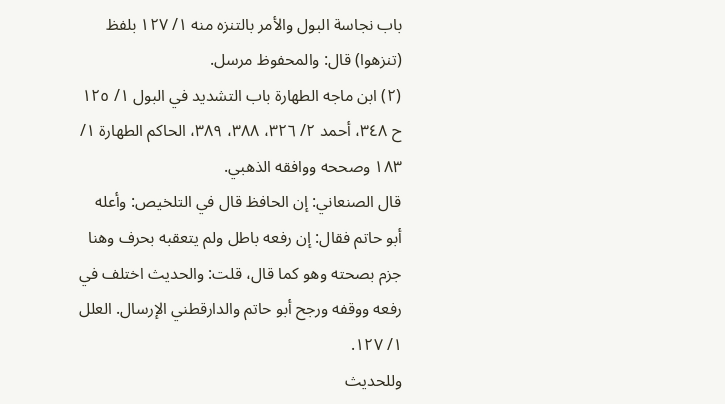باب نجاسة البول والأمر بالتنزه منه ١/ ١٢٧ بلفظ (تنزهوا) قال: والمحفوظ مرسل.
(٢) ابن ماجه الطهارة باب التشديد في البول ١/ ١٢٥ ح ٣٤٨، أحمد ٢/ ٣٢٦، ٣٨٨، ٣٨٩، الحاكم الطهارة ١/ ١٨٣ وصححه ووافقه الذهبي.
قال الصنعاني: إن الحافظ قال في التلخيص: وأعله أبو حاتم فقال: إن رفعه باطل ولم يتعقبه بحرف وهنا جزم بصحته وهو كما قال، قلت: والحديث اختلف في رفعه ووقفه ورجح أبو حاتم والدارقطني الإرسال. العلل ١/ ١٢٧.
وللحديث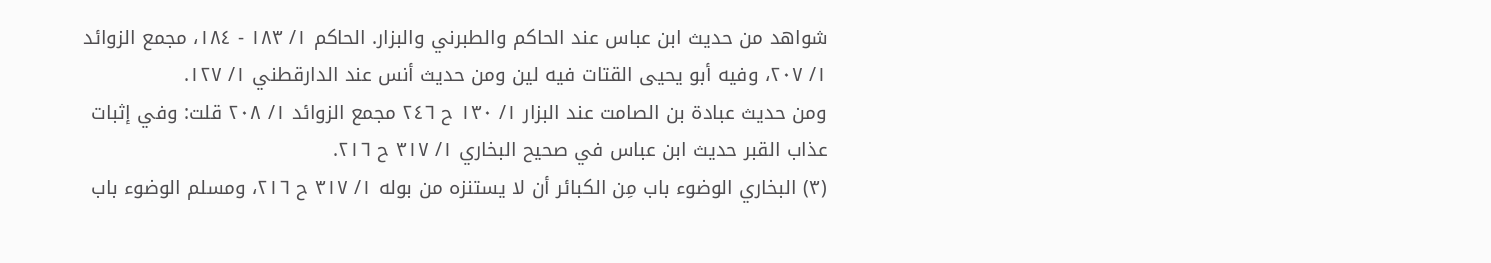شواهد من حديث ابن عباس عند الحاكم والطبرني والبزار. الحاكم ١/ ١٨٣ - ١٨٤، مجمع الزوائد ١/ ٢٠٧، وفيه أبو يحيى القتات فيه لين ومن حديث أنس عند الدارقطني ١/ ١٢٧.
ومن حديث عبادة بن الصامت عند البزار ١/ ١٣٠ ح ٢٤٦ مجمع الزوائد ١/ ٢٠٨ قلت: وفي إثبات عذاب القبر حديث ابن عباس في صحيح البخاري ١/ ٣١٧ ح ٢١٦.
(٣) البخاري الوضوء باب مِن الكبائر أن لا يستنزه من بوله ١/ ٣١٧ ح ٢١٦، ومسلم الوضوء باب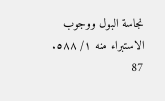نجاسة البول ووجوب الاستبراء منه ١/ ٥٨٨.
87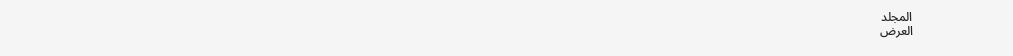المجلد
العرض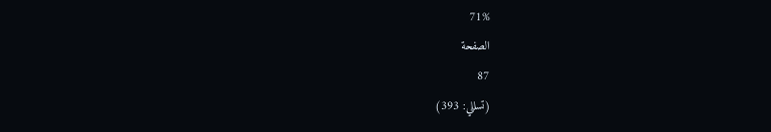71%
الصفحة
87
(تسللي: 393)